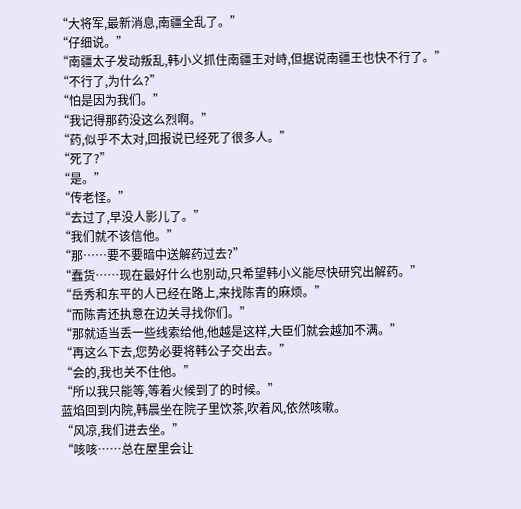“大将军,最新消息,南疆全乱了。”
“仔细说。”
“南疆太子发动叛乱,韩小义抓住南疆王对峙,但据说南疆王也快不行了。”
“不行了,为什么?”
“怕是因为我们。”
“我记得那药没这么烈啊。”
“药,似乎不太对,回报说已经死了很多人。”
“死了?”
“是。”
“传老怪。”
“去过了,早没人影儿了。”
“我们就不该信他。”
“那……要不要暗中送解药过去?”
“蠢货……现在最好什么也别动,只希望韩小义能尽快研究出解药。”
“岳秀和东平的人已经在路上,来找陈青的麻烦。”
“而陈青还执意在边关寻找你们。”
“那就适当丢一些线索给他,他越是这样,大臣们就会越加不满。”
“再这么下去,您势必要将韩公子交出去。”
“会的,我也关不住他。”
“所以我只能等,等着火候到了的时候。”
蓝焰回到内院,韩晨坐在院子里饮茶,吹着风,依然咳嗽。
“风凉,我们进去坐。”
“咳咳……总在屋里会让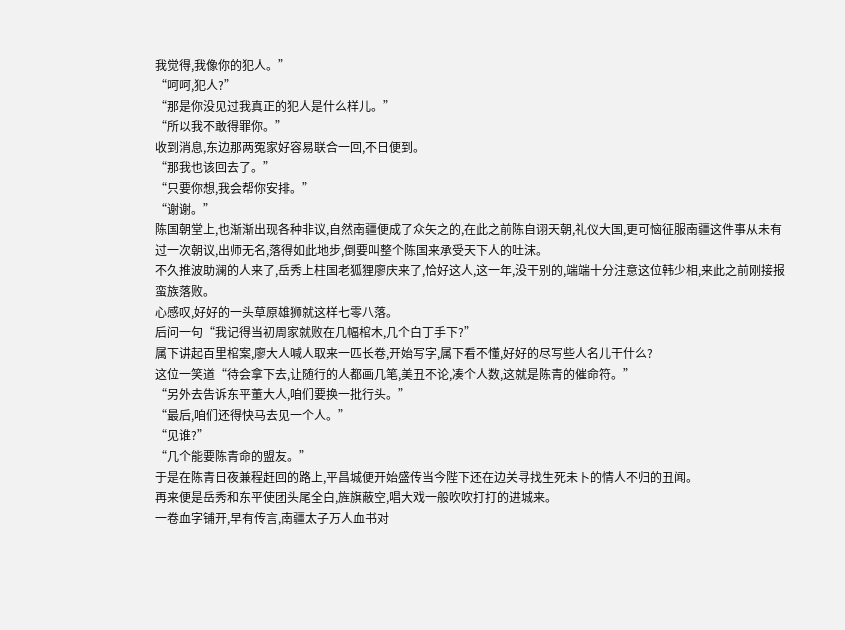我觉得,我像你的犯人。”
“呵呵,犯人?”
“那是你没见过我真正的犯人是什么样儿。”
“所以我不敢得罪你。”
收到消息,东边那两冤家好容易联合一回,不日便到。
“那我也该回去了。”
“只要你想,我会帮你安排。”
“谢谢。”
陈国朝堂上,也渐渐出现各种非议,自然南疆便成了众矢之的,在此之前陈自诩天朝,礼仪大国,更可恼征服南疆这件事从未有过一次朝议,出师无名,落得如此地步,倒要叫整个陈国来承受天下人的吐沫。
不久推波助澜的人来了,岳秀上柱国老狐狸廖庆来了,恰好这人,这一年,没干别的,端端十分注意这位韩少相,来此之前刚接报蛮族落败。
心感叹,好好的一头草原雄狮就这样七零八落。
后问一句“我记得当初周家就败在几幅棺木,几个白丁手下?”
属下讲起百里棺案,廖大人喊人取来一匹长卷,开始写字,属下看不懂,好好的尽写些人名儿干什么?
这位一笑道“待会拿下去,让随行的人都画几笔,美丑不论,凑个人数,这就是陈青的催命符。”
“另外去告诉东平董大人,咱们要换一批行头。”
“最后,咱们还得快马去见一个人。”
“见谁?”
“几个能要陈青命的盟友。”
于是在陈青日夜兼程赶回的路上,平昌城便开始盛传当今陛下还在边关寻找生死未卜的情人不归的丑闻。
再来便是岳秀和东平使团头尾全白,旌旗蔽空,唱大戏一般吹吹打打的进城来。
一卷血字铺开,早有传言,南疆太子万人血书对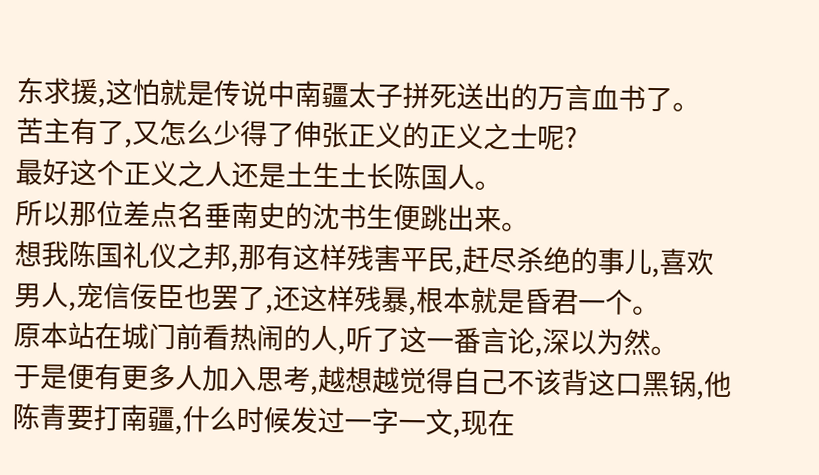东求援,这怕就是传说中南疆太子拼死送出的万言血书了。
苦主有了,又怎么少得了伸张正义的正义之士呢?
最好这个正义之人还是土生土长陈国人。
所以那位差点名垂南史的沈书生便跳出来。
想我陈国礼仪之邦,那有这样残害平民,赶尽杀绝的事儿,喜欢男人,宠信佞臣也罢了,还这样残暴,根本就是昏君一个。
原本站在城门前看热闹的人,听了这一番言论,深以为然。
于是便有更多人加入思考,越想越觉得自己不该背这口黑锅,他陈青要打南疆,什么时候发过一字一文,现在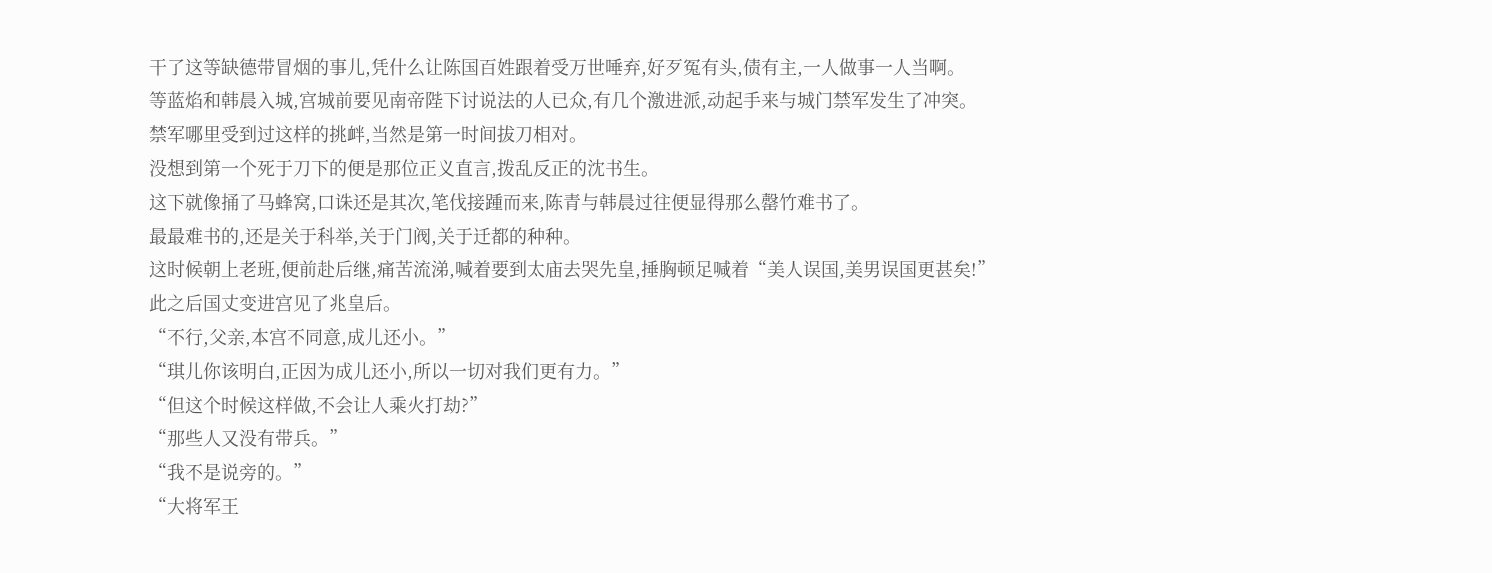干了这等缺德带冒烟的事儿,凭什么让陈国百姓跟着受万世唾弃,好歹冤有头,债有主,一人做事一人当啊。
等蓝焰和韩晨入城,宫城前要见南帝陛下讨说法的人已众,有几个激进派,动起手来与城门禁军发生了冲突。
禁军哪里受到过这样的挑衅,当然是第一时间拔刀相对。
没想到第一个死于刀下的便是那位正义直言,拨乱反正的沈书生。
这下就像捅了马蜂窝,口诛还是其次,笔伐接踵而来,陈青与韩晨过往便显得那么罄竹难书了。
最最难书的,还是关于科举,关于门阀,关于迁都的种种。
这时候朝上老班,便前赴后继,痛苦流涕,喊着要到太庙去哭先皇,捶胸顿足喊着“美人误国,美男误国更甚矣!”
此之后国丈变进宫见了兆皇后。
“不行,父亲,本宫不同意,成儿还小。”
“琪儿你该明白,正因为成儿还小,所以一切对我们更有力。”
“但这个时候这样做,不会让人乘火打劫?”
“那些人又没有带兵。”
“我不是说旁的。”
“大将军王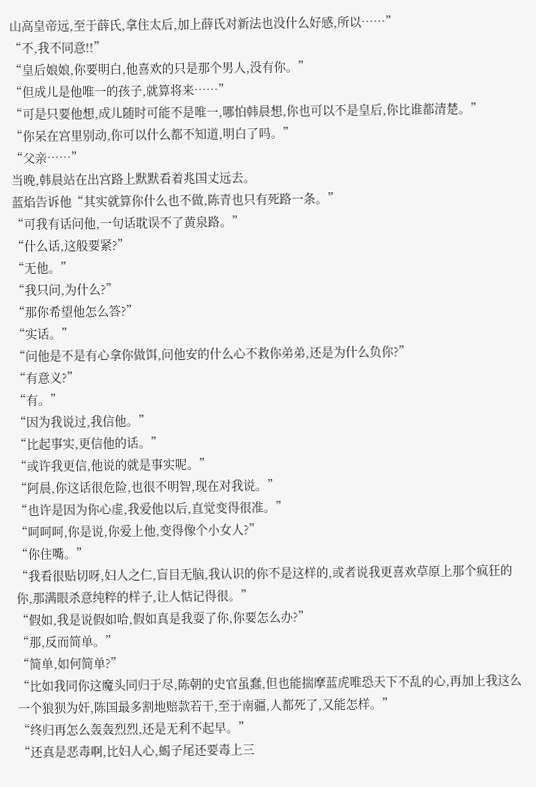山高皇帝远,至于薛氏,拿住太后,加上薛氏对新法也没什么好感,所以……”
“不,我不同意!!”
“皇后娘娘,你要明白,他喜欢的只是那个男人,没有你。”
“但成儿是他唯一的孩子,就算将来……”
“可是只要他想,成儿随时可能不是唯一,哪怕韩晨想,你也可以不是皇后,你比谁都清楚。”
“你呆在宫里别动,你可以什么都不知道,明白了吗。”
“父亲……”
当晚,韩晨站在出宫路上默默看着兆国丈远去。
蓝焰告诉他“其实就算你什么也不做,陈青也只有死路一条。”
“可我有话问他,一句话耽误不了黄泉路。”
“什么话,这般要紧?”
“无他。”
“我只问,为什么?”
“那你希望他怎么答?”
“实话。”
“问他是不是有心拿你做饵,问他安的什么心不救你弟弟,还是为什么负你?”
“有意义?”
“有。”
“因为我说过,我信他。”
“比起事实,更信他的话。”
“或许我更信,他说的就是事实呢。”
“阿晨,你这话很危险,也很不明智,现在对我说。”
“也许是因为你心虚,我爱他以后,直觉变得很准。”
“呵呵呵,你是说,你爱上他,变得像个小女人?”
“你住嘴。”
“我看很贴切呀,妇人之仁,盲目无脑,我认识的你不是这样的,或者说我更喜欢草原上那个疯狂的你,那满眼杀意纯粹的样子,让人惦记得很。”
“假如,我是说假如哈,假如真是我耍了你,你要怎么办?”
“那,反而简单。”
“简单,如何简单?”
“比如我同你这魔头同归于尽,陈朝的史官虽蠢,但也能揣摩蓝虎唯恐天下不乱的心,再加上我这么一个狼狈为奸,陈国最多割地赔款若干,至于南疆,人都死了,又能怎样。”
“终归再怎么轰轰烈烈,还是无利不起早。”
“还真是恶毒啊,比妇人心,蝎子尾还要毒上三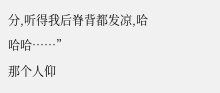分,听得我后脊背都发凉,哈哈哈……”
那个人仰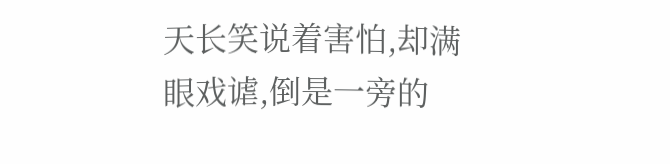天长笑说着害怕,却满眼戏谑,倒是一旁的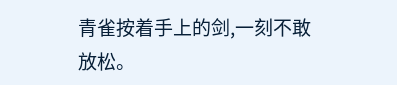青雀按着手上的剑,一刻不敢放松。